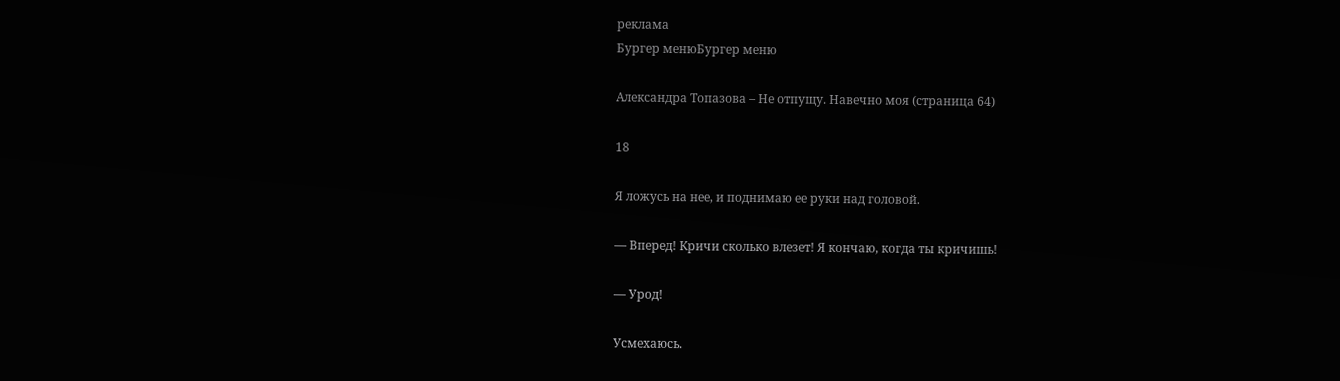реклама
Бургер менюБургер меню

Александра Топазова – Не отпущу. Навечно моя (страница 64)

18

Я ложусь на нее, и поднимаю ее руки над головой.

— Вперед! Кричи сколько влезет! Я кончаю, когда ты кричишь!

— Урод!

Усмехаюсь.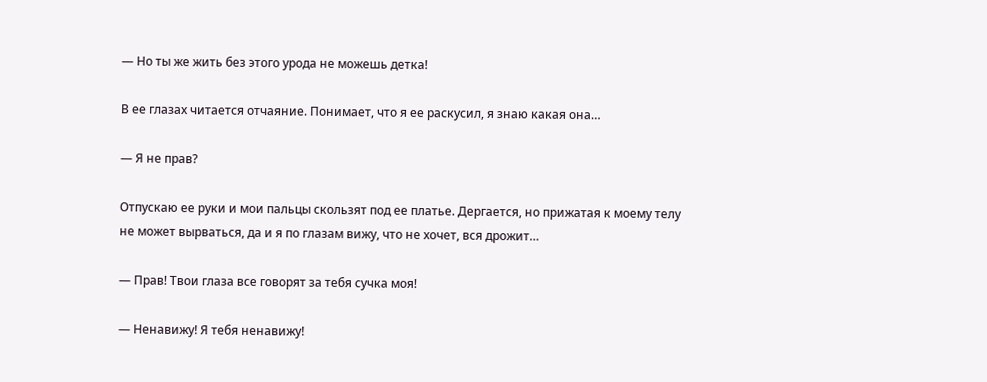— Но ты же жить без этого урода не можешь детка!

В ее глазах читается отчаяние. Понимает, что я ее раскусил, я знаю какая она…

— Я не прав?

Отпускаю ее руки и мои пальцы скользят под ее платье. Дергается, но прижатая к моему телу не может вырваться, да и я по глазам вижу, что не хочет, вся дрожит…

— Прав! Твои глаза все говорят за тебя сучка моя!

— Ненавижу! Я тебя ненавижу!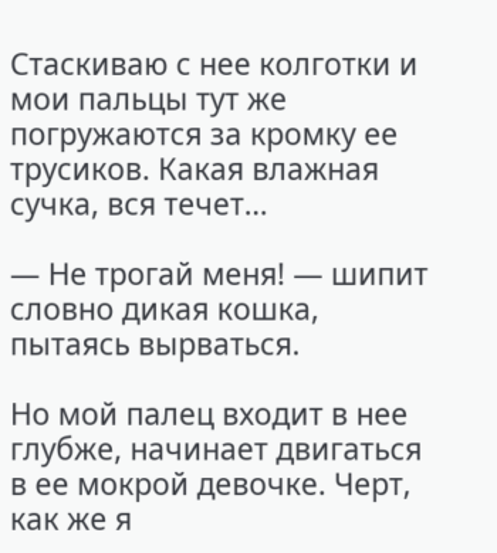Стаскиваю с нее колготки и мои пальцы тут же погружаются за кромку ее трусиков. Какая влажная сучка, вся течет…

— Не трогай меня! — шипит словно дикая кошка, пытаясь вырваться.

Но мой палец входит в нее глубже, начинает двигаться в ее мокрой девочке. Черт, как же я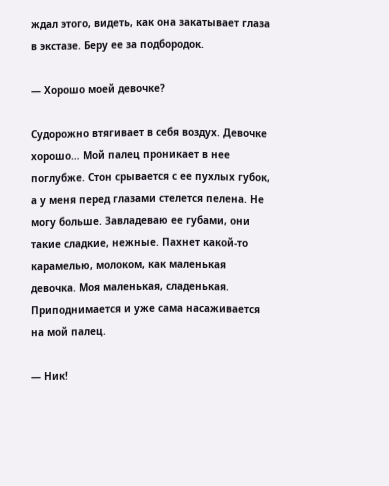ждал этого, видеть, как она закатывает глаза в экстазе. Беру ее за подбородок.

— Хорошо моей девочке?

Судорожно втягивает в себя воздух. Девочке хорошо… Мой палец проникает в нее поглубже. Стон срывается с ее пухлых губок, а у меня перед глазами стелется пелена. Не могу больше. Завладеваю ее губами, они такие сладкие, нежные. Пахнет какой-то карамелью, молоком, как маленькая девочка. Моя маленькая, сладенькая. Приподнимается и уже сама насаживается на мой палец.

— Ник!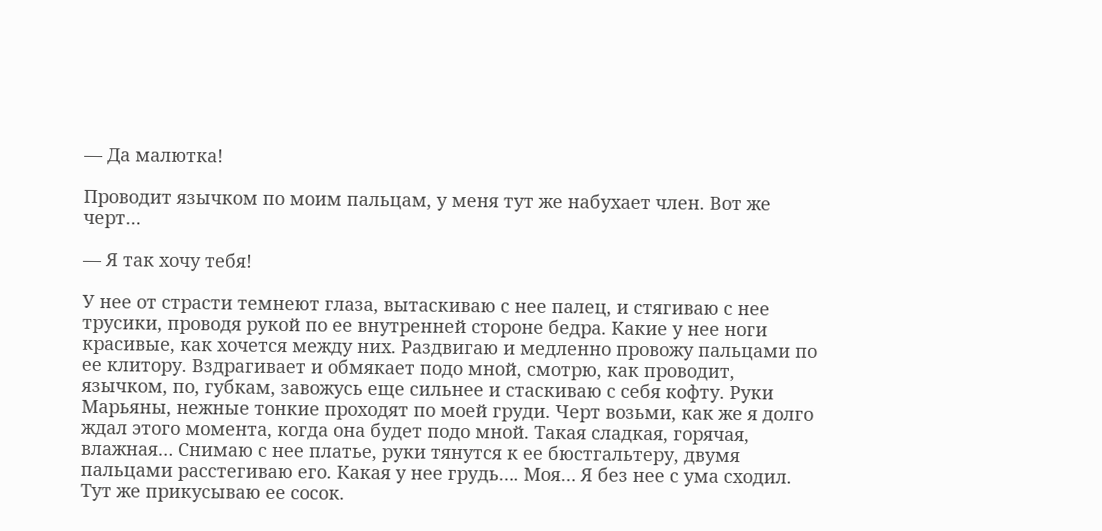— Да малютка!

Проводит язычком по моим пальцам, у меня тут же набухает член. Вот же черт…

— Я так хочу тебя!

У нее от страсти темнеют глаза, вытаскиваю с нее палец, и стягиваю с нее трусики, проводя рукой по ее внутренней стороне бедра. Какие у нее ноги красивые, как хочется между них. Раздвигаю и медленно провожу пальцами по ее клитору. Вздрагивает и обмякает подо мной, смотрю, как проводит, язычком, по, губкам, завожусь еще сильнее и стаскиваю с себя кофту. Руки Марьяны, нежные тонкие проходят по моей груди. Черт возьми, как же я долго ждал этого момента, когда она будет подо мной. Такая сладкая, горячая, влажная… Снимаю с нее платье, руки тянутся к ее бюстгальтеру, двумя пальцами расстегиваю его. Какая у нее грудь…. Моя… Я без нее с ума сходил. Тут же прикусываю ее сосок.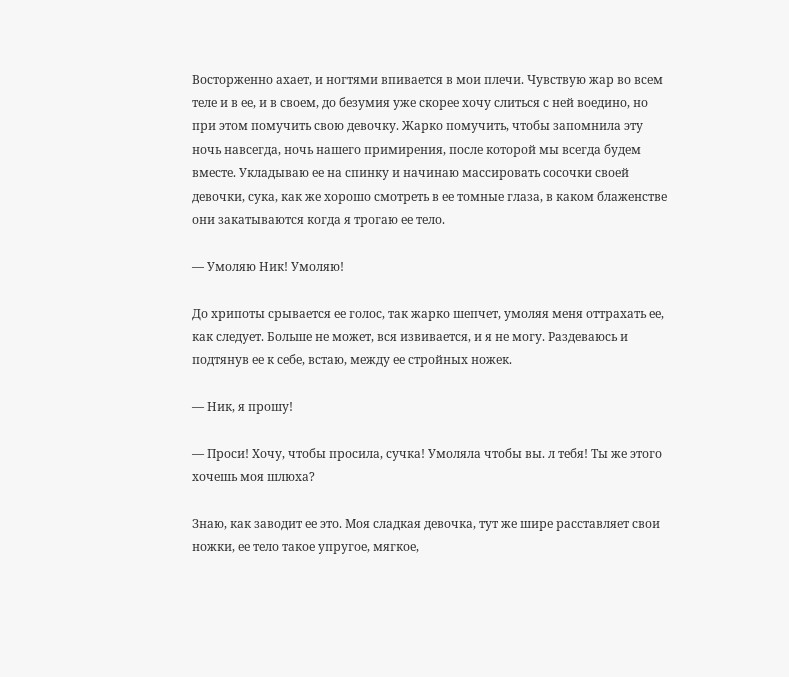Восторженно ахает, и ногтями впивается в мои плечи. Чувствую жар во всем теле и в ее, и в своем, до безумия уже скорее хочу слиться с ней воедино, но при этом помучить свою девочку. Жарко помучить, чтобы запомнила эту ночь навсегда, ночь нашего примирения, после которой мы всегда будем вместе. Укладываю ее на спинку и начинаю массировать сосочки своей девочки, сука, как же хорошо смотреть в ее томные глаза, в каком блаженстве они закатываются когда я трогаю ее тело.

— Умоляю Ник! Умоляю!

До хрипоты срывается ее голос, так жарко шепчет, умоляя меня оттрахать ее, как следует. Больше не может, вся извивается, и я не могу. Раздеваюсь и подтянув ее к себе, встаю, между ее стройных ножек.

— Ник, я прошу!

— Проси! Хочу, чтобы просила, сучка! Умоляла чтобы вы. л тебя! Ты же этого хочешь моя шлюха?

Знаю, как заводит ее это. Моя сладкая девочка, тут же шире расставляет свои ножки, ее тело такое упругое, мягкое,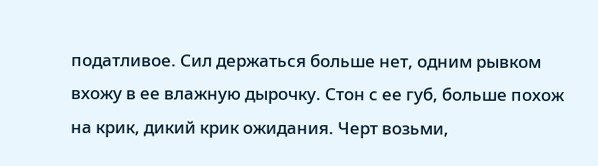податливое. Сил держаться больше нет, одним рывком вхожу в ее влажную дырочку. Стон с ее губ, больше похож на крик, дикий крик ожидания. Черт возьми,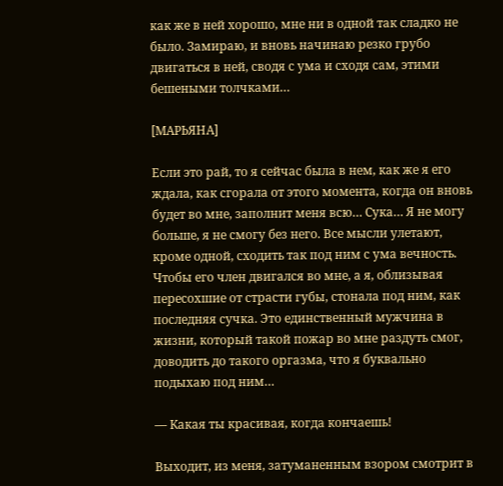как же в ней хорошо, мне ни в одной так сладко не было. Замираю, и вновь начинаю резко грубо двигаться в ней, сводя с ума и сходя сам, этими бешеными толчками…

[МАРЬЯНА]

Если это рай, то я сейчас была в нем, как же я его ждала, как сгорала от этого момента, когда он вновь будет во мне, заполнит меня всю… Сука… Я не могу больше, я не смогу без него. Все мысли улетают, кроме одной, сходить так под ним с ума вечность. Чтобы его член двигался во мне, а я, облизывая пересохшие от страсти губы, стонала под ним, как последняя сучка. Это единственный мужчина в жизни, который такой пожар во мне раздуть смог, доводить до такого оргазма, что я буквально подыхаю под ним…

— Какая ты красивая, когда кончаешь!

Выходит, из меня, затуманенным взором смотрит в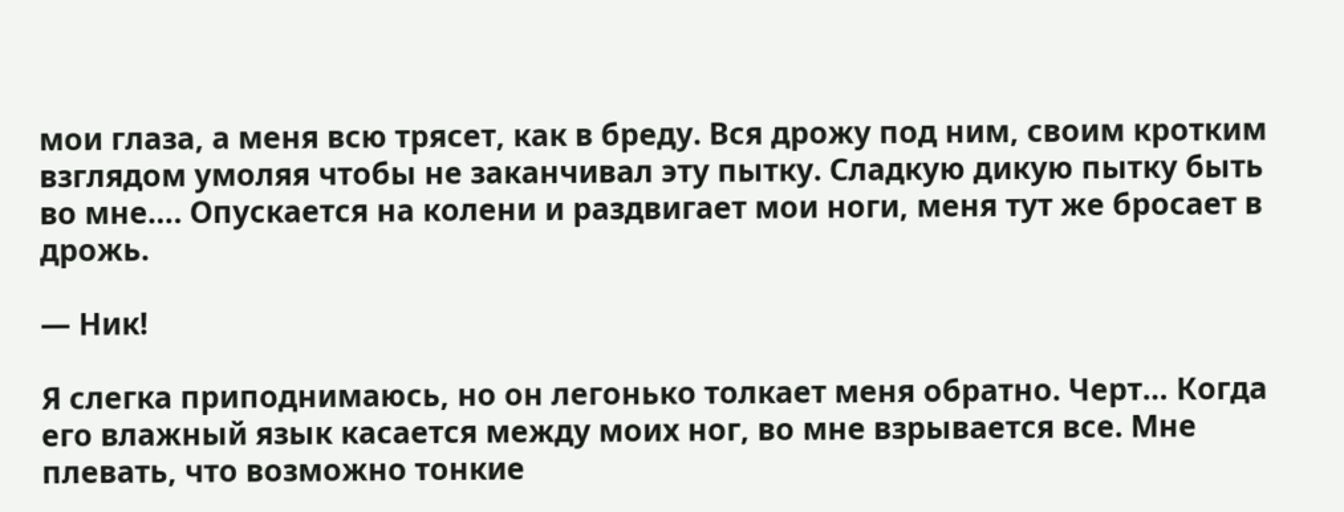мои глаза, а меня всю трясет, как в бреду. Вся дрожу под ним, своим кротким взглядом умоляя чтобы не заканчивал эту пытку. Сладкую дикую пытку быть во мне…. Опускается на колени и раздвигает мои ноги, меня тут же бросает в дрожь.

— Ник!

Я слегка приподнимаюсь, но он легонько толкает меня обратно. Черт… Когда его влажный язык касается между моих ног, во мне взрывается все. Мне плевать, что возможно тонкие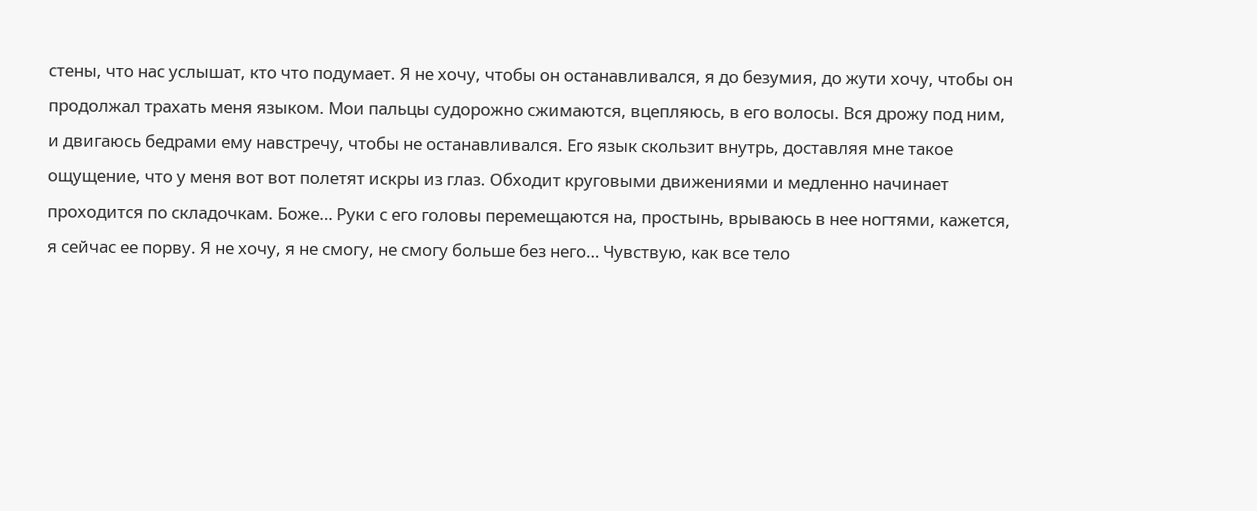стены, что нас услышат, кто что подумает. Я не хочу, чтобы он останавливался, я до безумия, до жути хочу, чтобы он продолжал трахать меня языком. Мои пальцы судорожно сжимаются, вцепляюсь, в его волосы. Вся дрожу под ним, и двигаюсь бедрами ему навстречу, чтобы не останавливался. Его язык скользит внутрь, доставляя мне такое ощущение, что у меня вот вот полетят искры из глаз. Обходит круговыми движениями и медленно начинает проходится по складочкам. Боже… Руки с его головы перемещаются на, простынь, врываюсь в нее ногтями, кажется, я сейчас ее порву. Я не хочу, я не смогу, не смогу больше без него… Чувствую, как все тело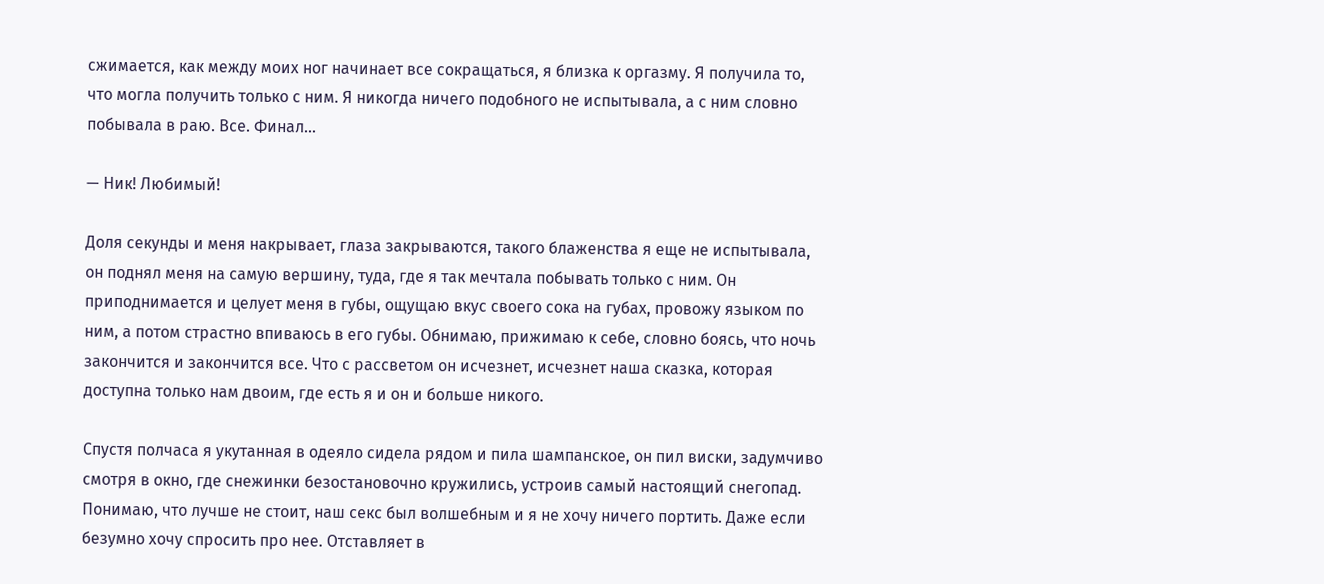сжимается, как между моих ног начинает все сокращаться, я близка к оргазму. Я получила то, что могла получить только с ним. Я никогда ничего подобного не испытывала, а с ним словно побывала в раю. Все. Финал…

— Ник! Любимый!

Доля секунды и меня накрывает, глаза закрываются, такого блаженства я еще не испытывала, он поднял меня на самую вершину, туда, где я так мечтала побывать только с ним. Он приподнимается и целует меня в губы, ощущаю вкус своего сока на губах, провожу языком по ним, а потом страстно впиваюсь в его губы. Обнимаю, прижимаю к себе, словно боясь, что ночь закончится и закончится все. Что с рассветом он исчезнет, исчезнет наша сказка, которая доступна только нам двоим, где есть я и он и больше никого.

Спустя полчаса я укутанная в одеяло сидела рядом и пила шампанское, он пил виски, задумчиво смотря в окно, где снежинки безостановочно кружились, устроив самый настоящий снегопад. Понимаю, что лучше не стоит, наш секс был волшебным и я не хочу ничего портить. Даже если безумно хочу спросить про нее. Отставляет в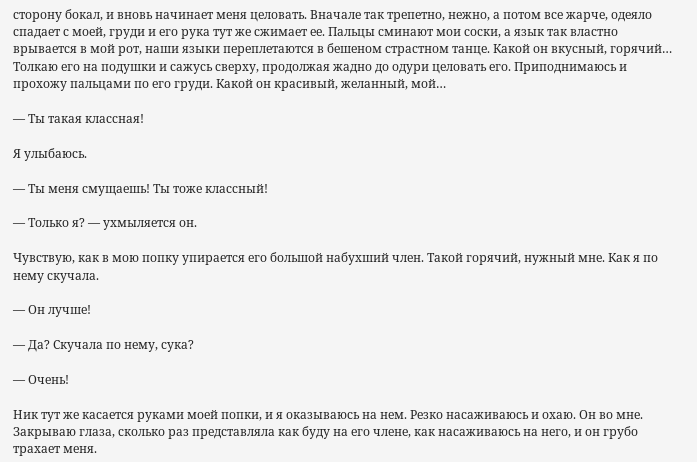сторону бокал, и вновь начинает меня целовать. Вначале так трепетно, нежно, а потом все жарче, одеяло спадает с моей, груди и его рука тут же сжимает ее. Пальцы сминают мои соски, а язык так властно врывается в мой рот, наши языки переплетаются в бешеном страстном танце. Какой он вкусный, горячий… Толкаю его на подушки и сажусь сверху, продолжая жадно до одури целовать его. Приподнимаюсь и прохожу пальцами по его груди. Какой он красивый, желанный, мой…

— Ты такая классная!

Я улыбаюсь.

— Ты меня смущаешь! Ты тоже классный!

— Только я? — ухмыляется он.

Чувствую, как в мою попку упирается его большой набухший член. Такой горячий, нужный мне. Как я по нему скучала.

— Он лучше!

— Да? Скучала по нему, сука?

— Очень!

Ник тут же касается руками моей попки, и я оказываюсь на нем. Резко насаживаюсь и охаю. Он во мне. Закрываю глаза, сколько раз представляла как буду на его члене, как насаживаюсь на него, и он грубо трахает меня.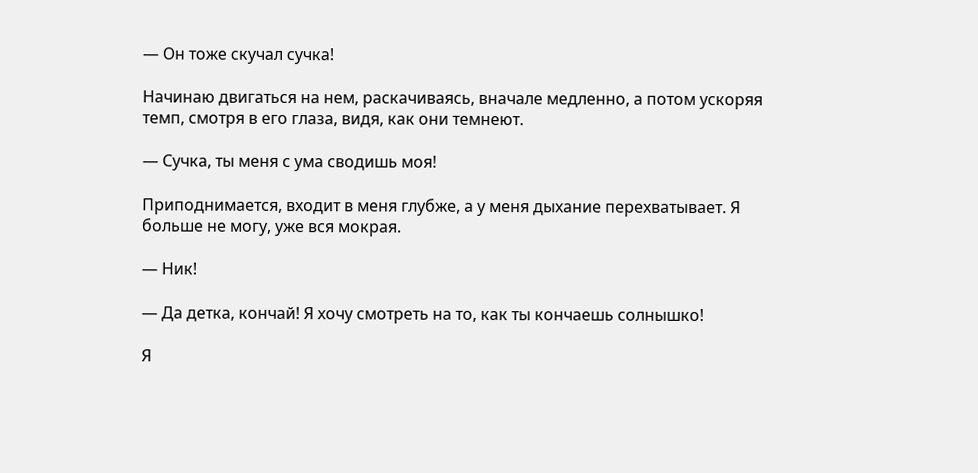— Он тоже скучал сучка!

Начинаю двигаться на нем, раскачиваясь, вначале медленно, а потом ускоряя темп, смотря в его глаза, видя, как они темнеют.

— Сучка, ты меня с ума сводишь моя!

Приподнимается, входит в меня глубже, а у меня дыхание перехватывает. Я больше не могу, уже вся мокрая.

— Ник!

— Да детка, кончай! Я хочу смотреть на то, как ты кончаешь солнышко!

Я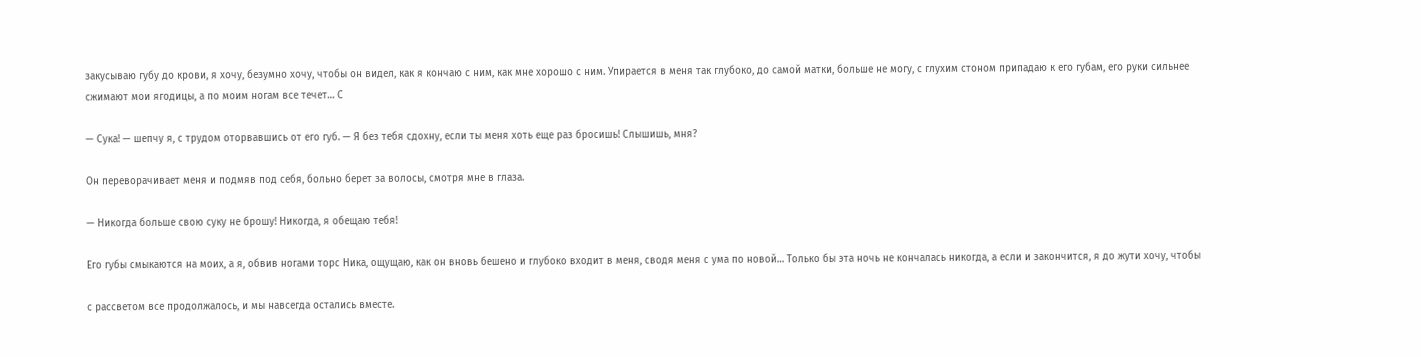закусываю губу до крови, я хочу, безумно хочу, чтобы он видел, как я кончаю с ним, как мне хорошо с ним. Упирается в меня так глубоко, до самой матки, больше не могу, с глухим стоном припадаю к его губам, его руки сильнее сжимают мои ягодицы, а по моим ногам все течет… С

— Сука! — шепчу я, с трудом оторвавшись от его губ. — Я без тебя сдохну, если ты меня хоть еще раз бросишь! Слышишь, мня?

Он переворачивает меня и подмяв под себя, больно берет за волосы, смотря мне в глаза.

— Никогда больше свою суку не брошу! Никогда, я обещаю тебя!

Его губы смыкаются на моих, а я, обвив ногами торс Ника, ощущаю, как он вновь бешено и глубоко входит в меня, сводя меня с ума по новой… Только бы эта ночь не кончалась никогда, а если и закончится, я до жути хочу, чтобы

с рассветом все продолжалось, и мы навсегда остались вместе.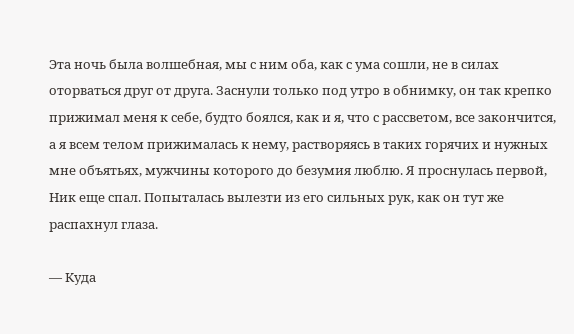Эта ночь была волшебная, мы с ним оба, как с ума сошли, не в силах оторваться друг от друга. Заснули только под утро в обнимку, он так крепко прижимал меня к себе, будто боялся, как и я, что с рассветом, все закончится, а я всем телом прижималась к нему, растворяясь в таких горячих и нужных мне объятьях, мужчины которого до безумия люблю. Я проснулась первой, Ник еще спал. Попыталась вылезти из его сильных рук, как он тут же распахнул глаза.

— Куда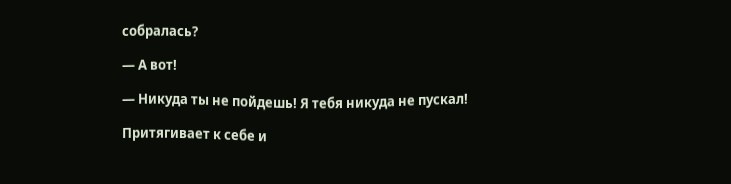собралась?

— А вот!

— Никуда ты не пойдешь! Я тебя никуда не пускал!

Притягивает к себе и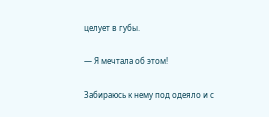целует в губы.

— Я мечтала об этом!

Забираюсь к нему под одеяло и с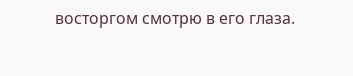восторгом смотрю в его глаза.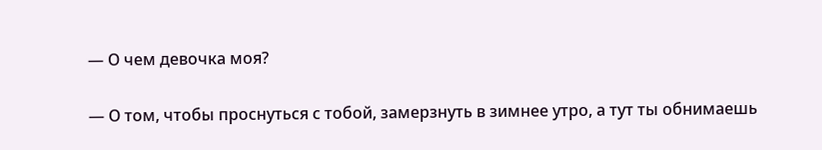— О чем девочка моя?

— О том, чтобы проснуться с тобой, замерзнуть в зимнее утро, а тут ты обнимаешь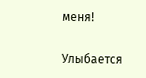меня!

Улыбается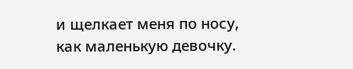и щелкает меня по носу, как маленькую девочку.